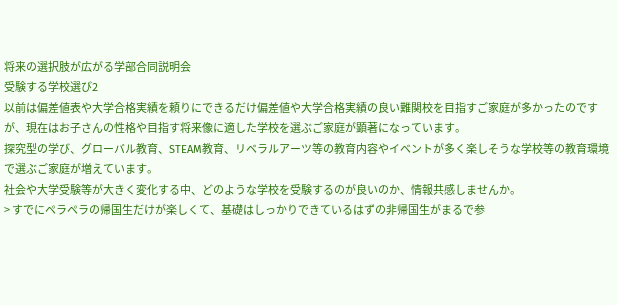将来の選択肢が広がる学部合同説明会
受験する学校選び2
以前は偏差値表や大学合格実績を頼りにできるだけ偏差値や大学合格実績の良い難関校を目指すご家庭が多かったのですが、現在はお子さんの性格や目指す将来像に適した学校を選ぶご家庭が顕著になっています。
探究型の学び、グローバル教育、STEAM教育、リベラルアーツ等の教育内容やイベントが多く楽しそうな学校等の教育環境で選ぶご家庭が増えています。
社会や大学受験等が大きく変化する中、どのような学校を受験するのが良いのか、情報共感しませんか。
> すでにペラペラの帰国生だけが楽しくて、基礎はしっかりできているはずの非帰国生がまるで参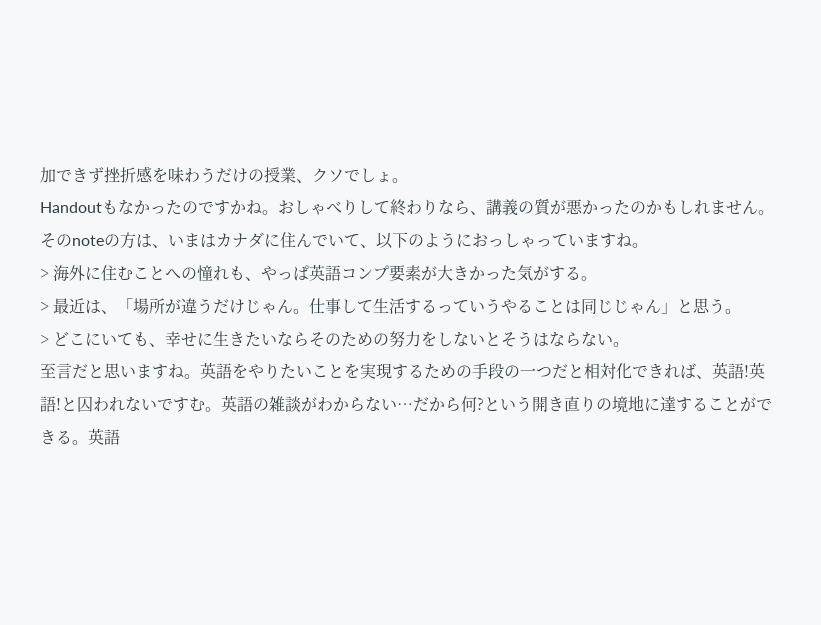加できず挫折感を味わうだけの授業、クソでしょ。
Handoutもなかったのですかね。おしゃべりして終わりなら、講義の質が悪かったのかもしれません。そのnoteの方は、いまはカナダに住んでいて、以下のようにおっしゃっていますね。
> 海外に住むことへの憧れも、やっぱ英語コンプ要素が大きかった気がする。
> 最近は、「場所が違うだけじゃん。仕事して生活するっていうやることは同じじゃん」と思う。
> どこにいても、幸せに生きたいならそのための努力をしないとそうはならない。
至言だと思いますね。英語をやりたいことを実現するための手段の一つだと相対化できれば、英語!英語!と囚われないですむ。英語の雑談がわからない…だから何?という開き直りの境地に達することができる。英語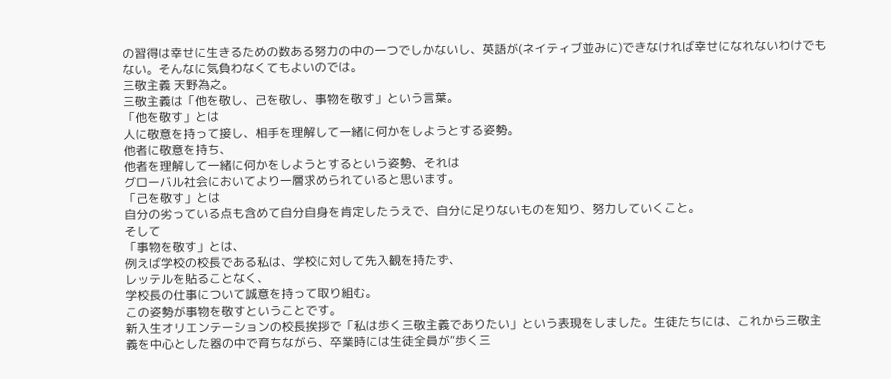の習得は幸せに生きるための数ある努力の中の一つでしかないし、英語が(ネイティブ並みに)できなければ幸せになれないわけでもない。そんなに気負わなくてもよいのでは。
三敬主義 天野為之。
三敬主義は「他を敬し、己を敬し、事物を敬す」という言葉。
「他を敬す」とは
人に敬意を持って接し、相手を理解して一緒に何かをしようとする姿勢。
他者に敬意を持ち、
他者を理解して一緒に何かをしようとするという姿勢、それは
グローバル社会においてより一層求められていると思います。
「己を敬す」とは
自分の劣っている点も含めて自分自身を肯定したうえで、自分に足りないものを知り、努力していくこと。
そして
「事物を敬す」とは、
例えば学校の校長である私は、学校に対して先入観を持たず、
レッテルを貼ることなく、
学校長の仕事について誠意を持って取り組む。
この姿勢が事物を敬すということです。
新入生オリエンテーションの校長挨拶で「私は歩く三敬主義でありたい」という表現をしました。生徒たちには、これから三敬主義を中心とした器の中で育ちながら、卒業時には生徒全員が“歩く三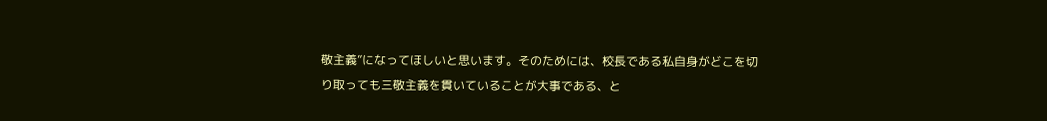敬主義”になってほしいと思います。そのためには、校長である私自身がどこを切り取っても三敬主義を貫いていることが大事である、と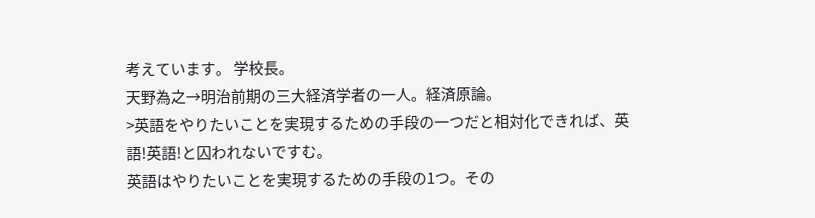考えています。 学校長。
天野為之→明治前期の三大経済学者の一人。経済原論。
>英語をやりたいことを実現するための手段の一つだと相対化できれば、英語!英語!と囚われないですむ。
英語はやりたいことを実現するための手段の1つ。その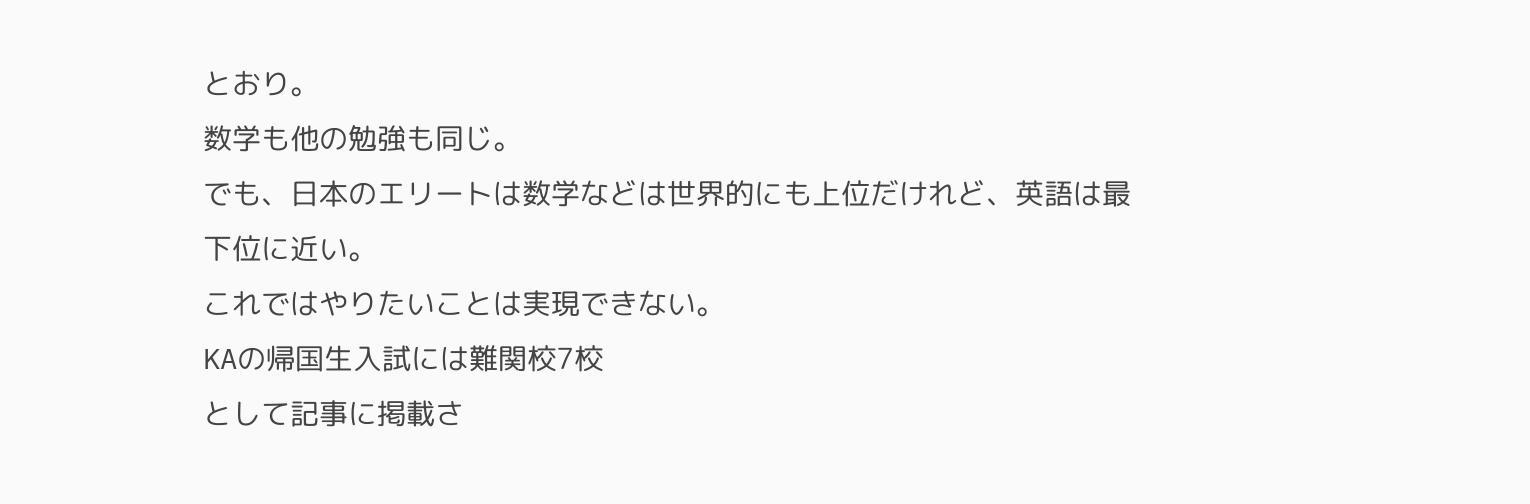とおり。
数学も他の勉強も同じ。
でも、日本のエリートは数学などは世界的にも上位だけれど、英語は最下位に近い。
これではやりたいことは実現できない。
KAの帰国生入試には難関校7校
として記事に掲載さ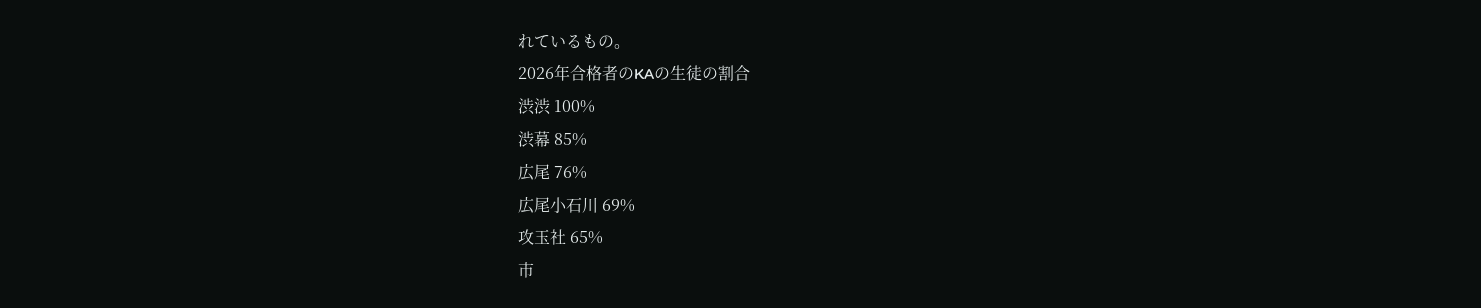れているもの。
2026年合格者のKAの生徒の割合
渋渋 100%
渋幕 85%
広尾 76%
広尾小石川 69%
攻玉社 65%
市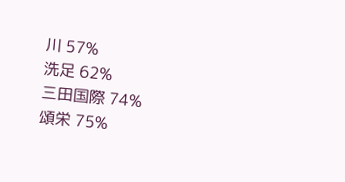川 57%
洗足 62%
三田国際 74%
頌栄 75%